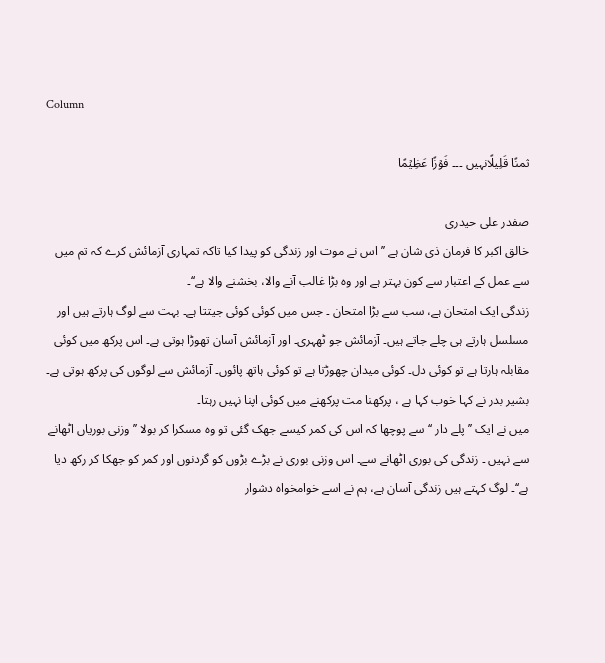Column

ثمنًا قَلِیلًانہیں ۔۔۔ فَوۡزًا عَظِیۡمًا

صفدر علی حیدری
خالق اکبر کا فرمان ذی شان ہے ’’ اس نے موت اور زندگی کو پیدا کیا تاکہ تمہاری آزمائش کرے کہ تم میں سے عمل کے اعتبار سے کون بہتر ہے اور وہ بڑا غالب آنے والا، بخشنے والا ہے‘‘۔
زندگی ایک امتحان ہے، سب سے بڑا امتحان ۔ جس میں کوئی کوئی جیتتا ہے۔ بہت سے لوگ ہارتے ہیں اور مسلسل ہارتے ہی چلے جاتے ہیں۔ آزمائش جو ٹھہری۔ اور آزمائش آسان تھوڑا ہوتی ہے۔ اس پرکھ میں کوئی مقابلہ ہارتا ہے تو کوئی دل۔ کوئی میدان چھوڑتا ہے تو کوئی ہاتھ پائوں۔ آزمائش سے لوگوں کی پرکھ ہوتی ہے۔
بشیر بدر نے کہا خوب کہا ہے ، پرکھنا مت پرکھنے میں کوئی اپنا نہیں رہتا۔
میں نے ایک ’’ پلے دار ‘‘ سے پوچھا کہ اس کی کمر کیسے جھک گئی تو وہ مسکرا کر بولا ’’ وزنی بوریاں اٹھانے سے نہیں ۔ زندگی کی بوری اٹھانے سے۔ اس وزنی بوری نے بڑے بڑوں کو گردنوں اور کمر کو جھکا کر رکھ دیا ہے‘‘۔ لوگ کہتے ہیں زندگی آسان ہے، ہم نے اسے خوامخواہ دشوار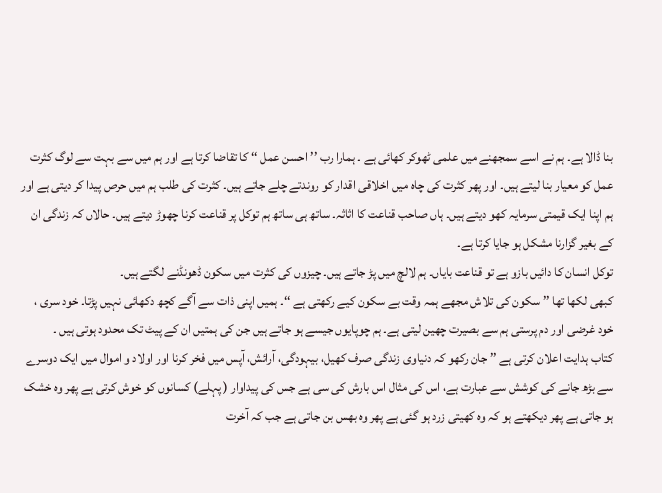بنا ڈالا ہے۔ ہم نے اسے سمجھنے میں علمی ٹھوکر کھائی ہے ۔ ہمارا رب ’’ احسن عمل ‘‘ کا تقاضا کرتا ہے اور ہم میں سے بہت سے لوگ کثرت عمل کو معیار بنا لیتے ہیں۔ اور پھر کثرت کی چاہ میں اخلاقی اقدار کو روندتے چلے جاتے ہیں۔ کثرت کی طلب ہم میں حرص پیدا کر دیتی ہے اور ہم اپنا ایک قیمتی سرمایہ کھو دیتے ہیں۔ ہاں صاحب قناعت کا اثاثہ۔ ساتھ ہی ساتھ ہم توکل پر قناعت کرنا چھوڑ دیتے ہیں۔ حالاں کہ زندگی ان کے بغیر گزارنا مشکل ہو جایا کرتا ہے۔
توکل انسان کا دائیں بازو ہے تو قناعت بایاں۔ ہم لالچ میں پڑ جاتے ہیں۔ چیزوں کی کثرت میں سکون ڈھونڈنے لگتے ہیں۔
کبھی لکھا تھا ’’ سکون کی تلاش مجھے ہمہ وقت بے سکون کیے رکھتی ہے ‘‘۔ ہمیں اپنی ذات سے آگے کچھ دکھائی نہیں پڑتا۔ خود سری ، خود غرضی اور دم پرستی ہم سے بصیرت چھین لیتی ہے۔ ہم چوپایوں جیسے ہو جاتے ہیں جن کی ہمتیں ان کے پیٹ تک محدود ہوتی ہیں ۔
کتاب ہدایت اعلان کرتی ہے ’’ جان رکھو کہ دنیاوی زندگی صرف کھیل، بیہودگی، آرائش، آپس میں فخر کرنا اور اولاد و اموال میں ایک دوسرے سے بڑھ جانے کی کوشش سے عبارت ہے، اس کی مثال اس بارش کی سی ہے جس کی پیداوار ( پہلے) کسانوں کو خوش کرتی ہے پھر وہ خشک ہو جاتی ہے پھر دیکھتے ہو کہ وہ کھیتی زرد ہو گئی ہے پھر وہ بھس بن جاتی ہے جب کہ آخرت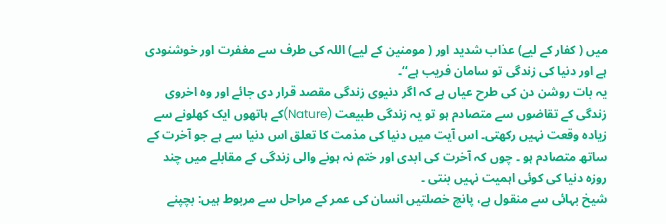میں ( کفار کے لیے) عذاب شدید اور ( مومنین کے لیے) اللہ کی طرف سے مغفرت اور خوشنودی ہے اور دنیا کی زندگی تو سامان فریب ہے‘‘۔
یہ بات روشن دن کی طرح عیاں ہے کہ اگر دنیوی زندگی مقصد قرار دی جائے اور وہ اخروی زندگی کے تقاضوں سے متصادم ہو تو یہ زندگی طبیعت (Nature)کے ہاتھوں ایک کھلونے سے زیادہ وقعت نہیں رکھتی۔ اس آیت میں دنیا کی مذمت کا تعلق اس دنیا سے ہے جو آخرت کے ساتھ متصادم ہو ۔ چوں کہ آخرت کی ابدی اور ختم نہ ہونے والی زندگی کے مقابلے میں چند روزہ دنیا کی کوئی اہمیت نہیں بنتی ۔
شیخ بہائی سے منقول ہے، پانچ خصلتیں انسان کی عمر کے مراحل سے مربوط ہیں: بچپنے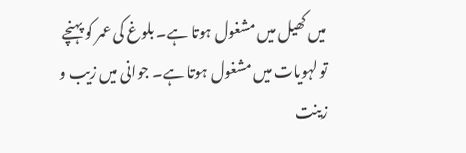میں کھیل میں مشغول ہوتا ہے۔ بلوغ کی عمر کو پہنچے تو لہویات میں مشغول ہوتا ہے۔ جوانی میں زیب و زینت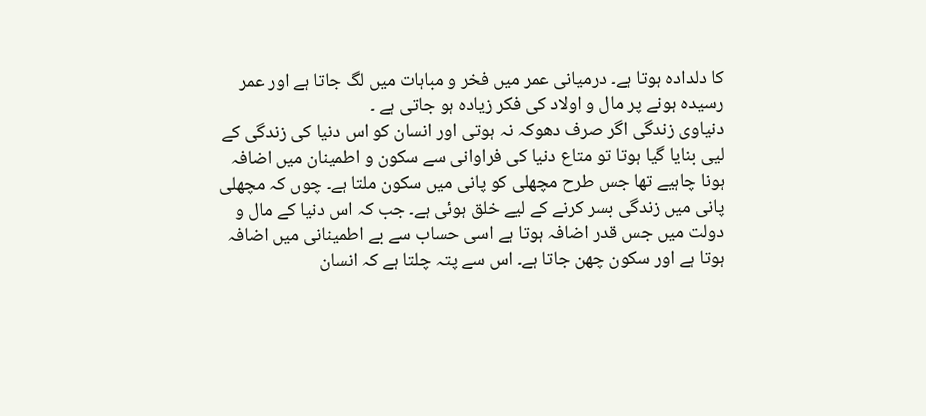کا دلدادہ ہوتا ہے۔ درمیانی عمر میں فخر و مباہات میں لگ جاتا ہے اور عمر رسیدہ ہونے پر مال و اولاد کی فکر زیادہ ہو جاتی ہے ۔
دنیاوی زندگی اگر صرف دھوکہ نہ ہوتی اور انسان کو اس دنیا کی زندگی کے لیی بنایا گیا ہوتا تو متاع دنیا کی فراوانی سے سکون و اطمینان میں اضافہ ہونا چاہیے تھا جس طرح مچھلی کو پانی میں سکون ملتا ہے۔ چوں کہ مچھلی پانی میں زندگی بسر کرنے کے لیے خلق ہوئی ہے۔ جب کہ اس دنیا کے مال و دولت میں جس قدر اضافہ ہوتا ہے اسی حساب سے بے اطمینانی میں اضافہ ہوتا ہے اور سکون چھن جاتا ہے۔ اس سے پتہ چلتا ہے کہ انسان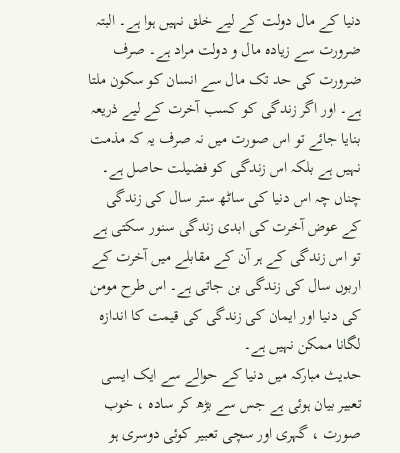دنیا کے مال دولت کے لیے خلق نہیں ہوا ہے۔ البتہ ضرورت سے زیادہ مال و دولت مراد ہے۔ صرف ضرورت کی حد تک مال سے انسان کو سکون ملتا ہے۔ اور اگر زندگی کو کسب آخرت کے لیے ذریعہ بنایا جائے تو اس صورت میں نہ صرف یہ کہ مذمت نہیں ہے بلکہ اس زندگی کو فضیلت حاصل ہے۔ چناں چہ اس دنیا کی ساٹھ ستر سال کی زندگی کے عوض آخرت کی ابدی زندگی سنور سکتی ہے تو اس زندگی کے ہر آن کے مقابلے میں آخرت کے اربوں سال کی زندگی بن جاتی ہے۔ اس طرح مومن کی دنیا اور ایمان کی زندگی کی قیمت کا اندازہ لگانا ممکن نہیں ہے۔
حدیث مبارکہ میں دنیا کے حوالے سے ایک ایسی تعبیر بیان ہوئی ہے جس سے بڑھ کر سادہ ، خوب صورت ، گہری اور سچی تعبیر کوئی دوسری ہو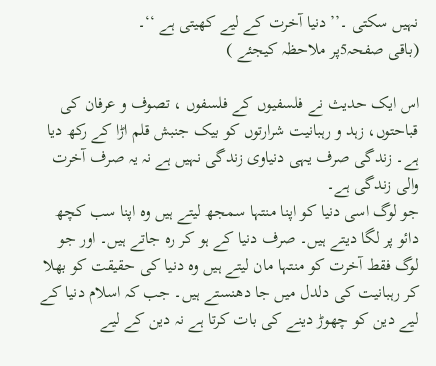نہیں سکتی ۔’’ دنیا آخرت کے لیے کھیتی ہے ‘‘۔
(باقی صفحہ5پر ملاحظہ کیجئے )

اس ایک حدیث نے فلسفیوں کے فلسفوں ، تصوف و عرفان کی قباحتوں، زہد و رہبانیت شرارتوں کو بیک جنبش قلم اڑا کے رکھ دیا ہے۔ زندگی صرف یہی دنیاوی زندگی نہیں ہے نہ یہ صرف آخرت والی زندگی ہے۔
جو لوگ اسی دنیا کو اپنا منتہا سمجھ لیتے ہیں وہ اپنا سب کچھ دائو پر لگا دیتے ہیں۔ صرف دنیا کے ہو کر رہ جاتے ہیں۔ اور جو لوگ فقط آخرت کو منتہا مان لیتے ہیں وہ دنیا کی حقیقت کو بھلا کر رہبانیت کی دلدل میں جا دھنستے ہیں۔ جب کہ اسلام دنیا کے لیے دین کو چھوڑ دینے کی بات کرتا ہے نہ دین کے لیے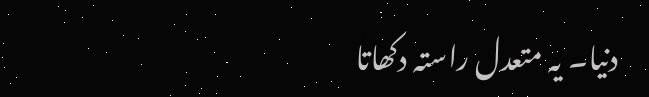دنیا۔ یہ متعدل راستہ دکھاتا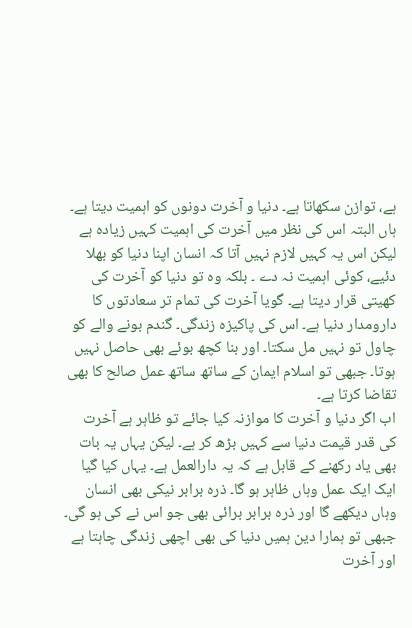ہے، توازن سکھاتا ہے۔ دنیا و آخرت دونوں کو اہمیت دیتا ہے۔ ہاں البتہ اس کی نظر میں آخرت کی اہمیت کہیں زیادہ ہے لیکن اس یہ کہیں لازم نہیں آتا کہ انسان اپنا دنیا کو بھلا دئیے، کوئی اہمیت نہ دے ۔ بلکہ وہ تو دنیا کو آخرت کی کھیتی قرار دیتا ہے۔ گویا آخرت کی تمام تر سعادتوں کا دارومدار دنیا ہے۔ اس کی پاکیزہ زندگی۔ گندم بونے والے کو چاول تو نہیں مل سکتا۔ اور بنا کچھ بوئے بھی حاصل نہیں ہوتا۔ جبھی تو اسلام ایمان کے ساتھ ساتھ عمل صالح کا بھی تقاضا کرتا ہے۔
اب اگر دنیا و آخرت کا موازنہ کیا جائے تو ظاہر ہے آخرت کی قدر قیمت دنیا سے کہیں بڑھ کر ہے۔ لیکن یہاں یہ بات بھی یاد رکھنے کے قابل ہے کہ یہ دارالعمل ہے۔ یہاں کیا گیا ایک ایک عمل وہاں ظاہر ہو گا۔ ذرہ برابر نیکی بھی انسان وہاں دیکھے گا اور ذرہ برابر برائی بھی جو اس نے کی ہو گی۔ جبھی تو ہمارا دین ہمیں دنیا کی بھی اچھی زندگی چاہتا ہے اور آخرت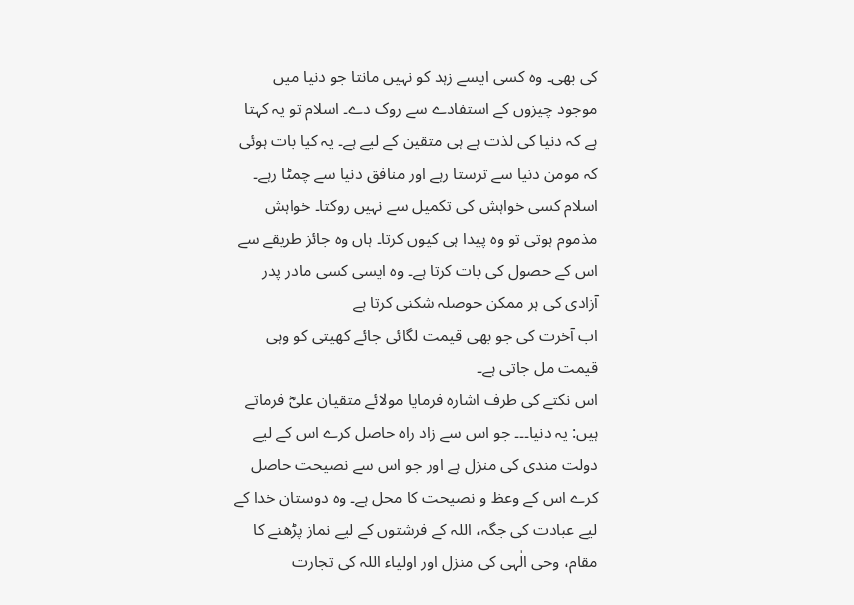کی بھی۔ وہ کسی ایسے زہد کو نہیں مانتا جو دنیا میں موجود چیزوں کے استفادے سے روک دے۔ اسلام تو یہ کہتا ہے کہ دنیا کی لذت ہے ہی متقین کے لیے ہے۔ یہ کیا بات ہوئی کہ مومن دنیا سے ترستا رہے اور منافق دنیا سے چمٹا رہے۔ اسلام کسی خواہش کی تکمیل سے نہیں روکتا۔ خواہش مذموم ہوتی تو وہ پیدا ہی کیوں کرتا۔ ہاں وہ جائز طریقے سے اس کے حصول کی بات کرتا ہے۔ وہ ایسی کسی مادر پدر آزادی کی ہر ممکن حوصلہ شکنی کرتا ہے
اب آخرت کی جو بھی قیمت لگائی جائے کھیتی کو وہی قیمت مل جاتی ہے۔
اس نکتے کی طرف اشارہ فرمایا مولائے متقیان علیؓ فرماتے ہیں: یہ دنیا۔۔۔ جو اس سے زاد راہ حاصل کرے اس کے لیے دولت مندی کی منزل ہے اور جو اس سے نصیحت حاصل کرے اس کے وعظ و نصیحت کا محل ہے۔ وہ دوستان خدا کے لیے عبادت کی جگہ، اللہ کے فرشتوں کے لیے نماز پڑھنے کا مقام، وحی الٰہی کی منزل اور اولیاء اللہ کی تجارت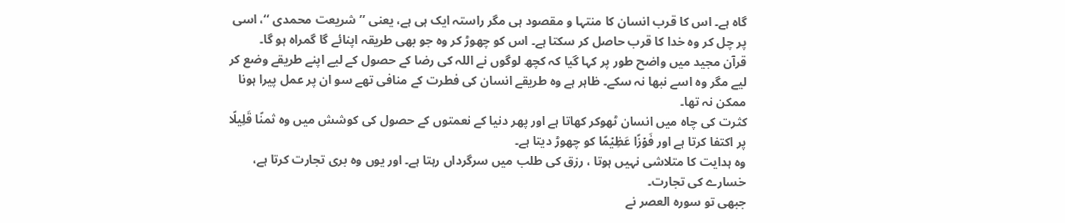گاہ ہے۔ اس کا قرب انسان کا منتہا و مقصود ہی مگر راستہ ایک ہی ہے، یعنی ’’ شریعت محمدی ‘‘، اسی پر چل کر وہ خدا کا قرب حاصل کر سکتا ہے۔ اس کو چھوڑ کر وہ جو بھی طریقہ اپنائے گا گمراہ ہو گا۔
قرآن مجید میں واضح طور پر کہا گیا کہ کچھ لوگوں نے اللہ کی رضا کے حصول کے لیے اپنے طریقے وضع کر لیے مگر وہ اسے نبھا نہ سکے۔ ظاہر ہے وہ طریقے انسان کی فطرت کے منافی تھے سو ان پر عمل پیرا ہونا ممکن نہ تھا۔
کثرت کی چاہ میں انسان ٹھوکر کھاتا ہے اور پھر دنیا کے نعمتوں کے حصول کی کوشش میں وہ ثمنًا قَلِیلًا پر اکتفا کرتا ہے اور فَوۡزًا عَظِیۡمًا کو چھوڑ دیتا ہے۔
وہ ہدایت کا متلاشی نہیں ہوتا ، رزق کی طلب میں سرگرداں رہتا ہے۔ اور یوں وہ بری تجارت کرتا ہے، خسارے کی تجارت۔
جبھی تو سورہ العصر نے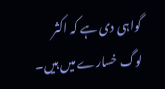گواہی دی ہے کہ اکثر لوگ خسارے میں ہیں۔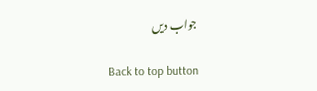جواب دیں

Back to top button